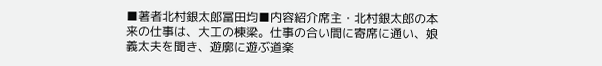■著者北村銀太郎冨田均■内容紹介席主・北村銀太郎の本来の仕事は、大工の棟梁。仕事の合い間に寄席に通い、娘義太夫を聞き、遊廓に遊ぶ道楽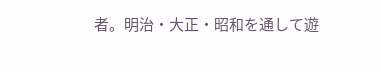者。明治・大正・昭和を通して遊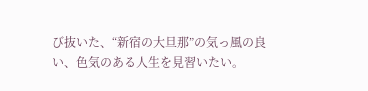び抜いた、“新宿の大旦那”の気っ風の良い、色気のある人生を見習いたい。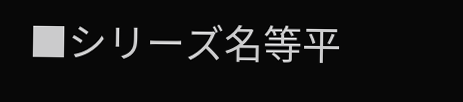■シリーズ名等平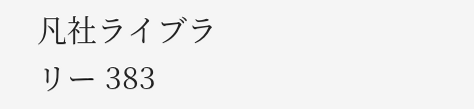凡社ライブラリー 383